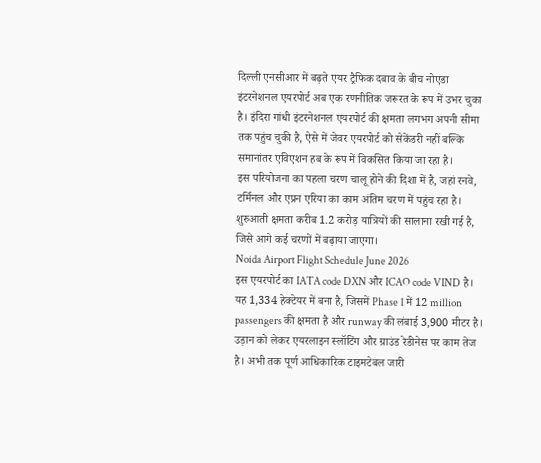दिल्ली एनसीआर में बढ़ते एयर ट्रैफिक दबाव के बीच नोएडा इंटरनेशनल एयरपोर्ट अब एक रणनीतिक जरूरत के रूप में उभर चुका है। इंदिरा गांधी इंटरनेशनल एयरपोर्ट की क्षमता लगभग अपनी सीमा तक पहुंच चुकी है, ऐसे में जेवर एयरपोर्ट को सेकेंडरी नहीं बल्कि समानांतर एविएशन हब के रूप में विकसित किया जा रहा है।
इस परियोजना का पहला चरण चालू होने की दिशा में है, जहां रनवे, टर्मिनल और एप्रन एरिया का काम अंतिम चरण में पहुंच रहा है। शुरुआती क्षमता करीब 1.2 करोड़ यात्रियों की सालाना रखी गई है, जिसे आगे कई चरणों में बढ़ाया जाएगा।
Noida Airport Flight Schedule June 2026
इस एयरपोर्ट का IATA code DXN और ICAO code VIND है। यह 1,334 हेक्टेयर में बना है, जिसमें Phase 1 में 12 million passengers की क्षमता है और runway की लंबाई 3,900 मीटर है।
उड़ान को लेकर एयरलाइन स्लॉटिंग और ग्राउंड रेडीनेस पर काम तेज है। अभी तक पूर्ण आधिकारिक टाइमटेबल जारी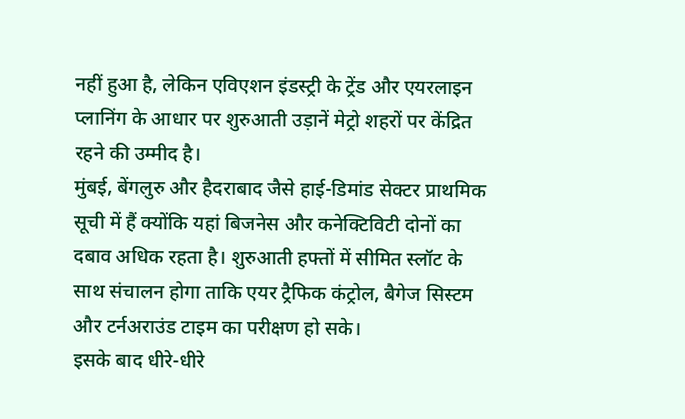नहीं हुआ है, लेकिन एविएशन इंडस्ट्री के ट्रेंड और एयरलाइन प्लानिंग के आधार पर शुरुआती उड़ानें मेट्रो शहरों पर केंद्रित रहने की उम्मीद है।
मुंबई, बेंगलुरु और हैदराबाद जैसे हाई-डिमांड सेक्टर प्राथमिक सूची में हैं क्योंकि यहां बिजनेस और कनेक्टिविटी दोनों का दबाव अधिक रहता है। शुरुआती हफ्तों में सीमित स्लॉट के साथ संचालन होगा ताकि एयर ट्रैफिक कंट्रोल, बैगेज सिस्टम और टर्नअराउंड टाइम का परीक्षण हो सके।
इसके बाद धीरे-धीरे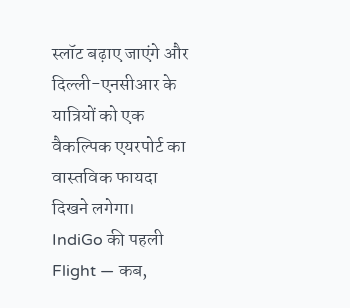स्लॉट बढ़ाए जाएंगे और दिल्ली-एनसीआर के यात्रियों को एक वैकल्पिक एयरपोर्ट का वास्तविक फायदा दिखने लगेगा।
IndiGo की पहली Flight — कब,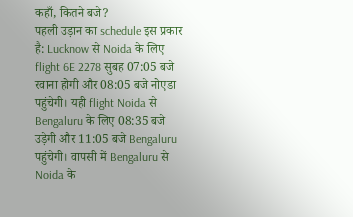कहाँ, कितने बजे?
पहली उड़ान का schedule इस प्रकार है: Lucknow से Noida के लिए flight 6E 2278 सुबह 07:05 बजे रवाना होगी और 08:05 बजे नोएडा पहुंचेगी। यही flight Noida से Bengaluru के लिए 08:35 बजे उड़ेगी और 11:05 बजे Bengaluru पहुंचेगी। वापसी में Bengaluru से Noida के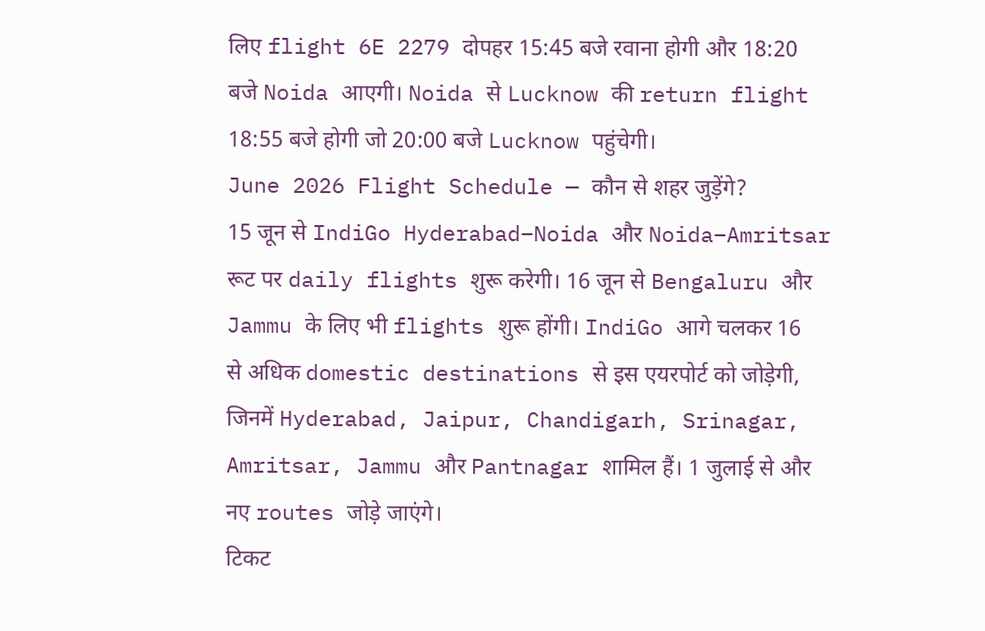लिए flight 6E 2279 दोपहर 15:45 बजे रवाना होगी और 18:20 बजे Noida आएगी। Noida से Lucknow की return flight 18:55 बजे होगी जो 20:00 बजे Lucknow पहुंचेगी।
June 2026 Flight Schedule — कौन से शहर जुड़ेंगे?
15 जून से IndiGo Hyderabad–Noida और Noida–Amritsar रूट पर daily flights शुरू करेगी। 16 जून से Bengaluru और Jammu के लिए भी flights शुरू होंगी। IndiGo आगे चलकर 16 से अधिक domestic destinations से इस एयरपोर्ट को जोड़ेगी, जिनमें Hyderabad, Jaipur, Chandigarh, Srinagar, Amritsar, Jammu और Pantnagar शामिल हैं। 1 जुलाई से और नए routes जोड़े जाएंगे।
टिकट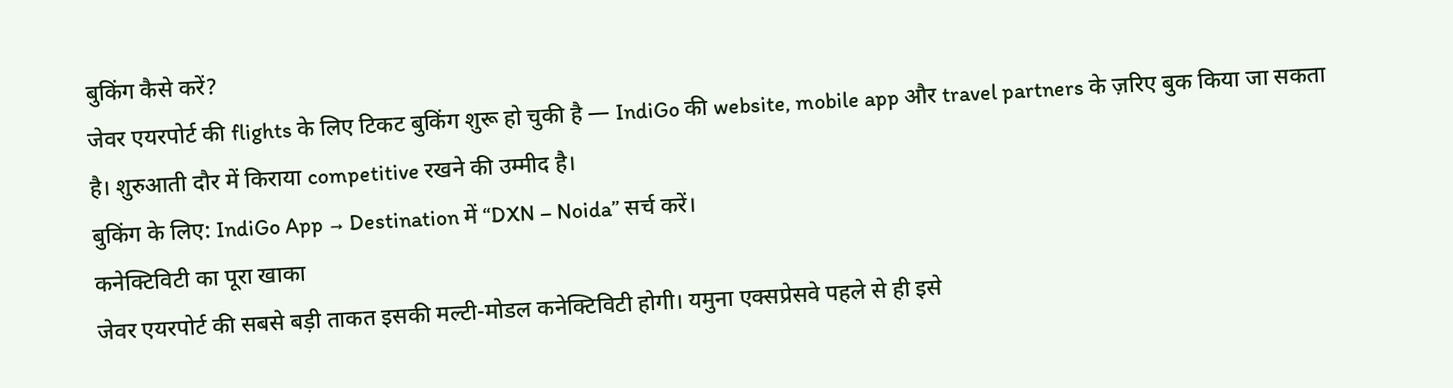बुकिंग कैसे करें?
जेवर एयरपोर्ट की flights के लिए टिकट बुकिंग शुरू हो चुकी है — IndiGo की website, mobile app और travel partners के ज़रिए बुक किया जा सकता है। शुरुआती दौर में किराया competitive रखने की उम्मीद है।
बुकिंग के लिए: IndiGo App → Destination में “DXN – Noida” सर्च करें।
कनेक्टिविटी का पूरा खाका
जेवर एयरपोर्ट की सबसे बड़ी ताकत इसकी मल्टी-मोडल कनेक्टिविटी होगी। यमुना एक्सप्रेसवे पहले से ही इसे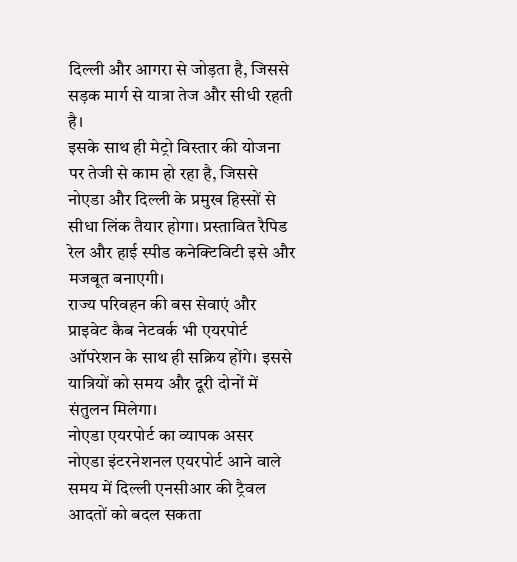दिल्ली और आगरा से जोड़ता है, जिससे सड़क मार्ग से यात्रा तेज और सीधी रहती है।
इसके साथ ही मेट्रो विस्तार की योजना पर तेजी से काम हो रहा है, जिससे नोएडा और दिल्ली के प्रमुख हिस्सों से सीधा लिंक तैयार होगा। प्रस्तावित रैपिड रेल और हाई स्पीड कनेक्टिविटी इसे और मजबूत बनाएगी।
राज्य परिवहन की बस सेवाएं और प्राइवेट कैब नेटवर्क भी एयरपोर्ट ऑपरेशन के साथ ही सक्रिय होंगे। इससे यात्रियों को समय और दूरी दोनों में संतुलन मिलेगा।
नोएडा एयरपोर्ट का व्यापक असर
नोएडा इंटरनेशनल एयरपोर्ट आने वाले समय में दिल्ली एनसीआर की ट्रैवल आदतों को बदल सकता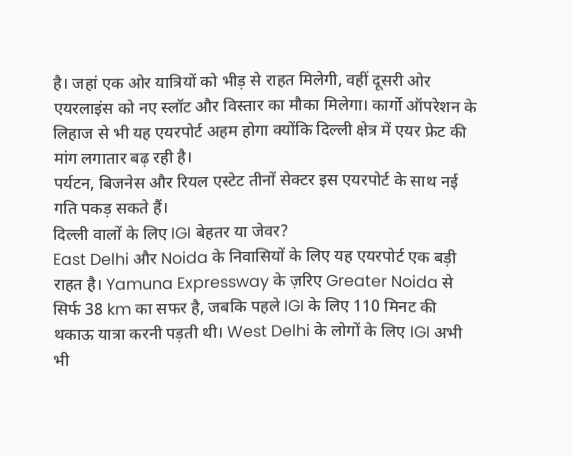है। जहां एक ओर यात्रियों को भीड़ से राहत मिलेगी, वहीं दूसरी ओर एयरलाइंस को नए स्लॉट और विस्तार का मौका मिलेगा। कार्गो ऑपरेशन के लिहाज से भी यह एयरपोर्ट अहम होगा क्योंकि दिल्ली क्षेत्र में एयर फ्रेट की मांग लगातार बढ़ रही है।
पर्यटन, बिजनेस और रियल एस्टेट तीनों सेक्टर इस एयरपोर्ट के साथ नई गति पकड़ सकते हैं।
दिल्ली वालों के लिए IGI बेहतर या जेवर?
East Delhi और Noida के निवासियों के लिए यह एयरपोर्ट एक बड़ी राहत है। Yamuna Expressway के ज़रिए Greater Noida से सिर्फ 38 km का सफर है, जबकि पहले IGI के लिए 110 मिनट की थकाऊ यात्रा करनी पड़ती थी। West Delhi के लोगों के लिए IGI अभी भी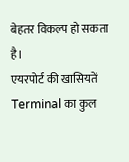बेहतर विकल्प हो सकता है।
एयरपोर्ट की खासियतें
Terminal का कुल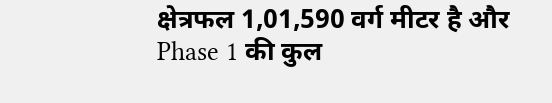क्षेत्रफल 1,01,590 वर्ग मीटर है और Phase 1 की कुल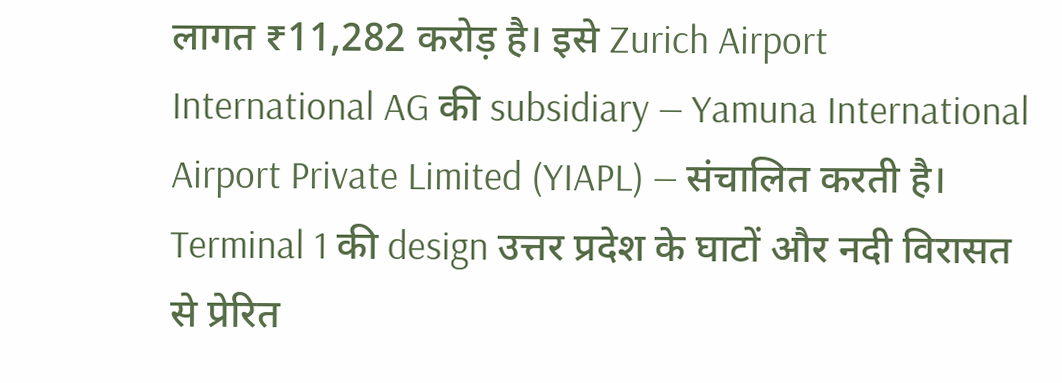लागत ₹11,282 करोड़ है। इसे Zurich Airport International AG की subsidiary — Yamuna International Airport Private Limited (YIAPL) — संचालित करती है। Terminal 1 की design उत्तर प्रदेश के घाटों और नदी विरासत से प्रेरित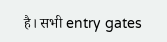है। सभी entry gates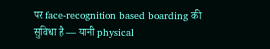पर face-recognition based boarding की सुविधा है — यानी physical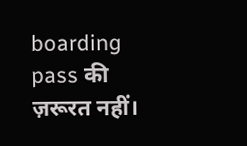boarding pass की ज़रूरत नहीं।